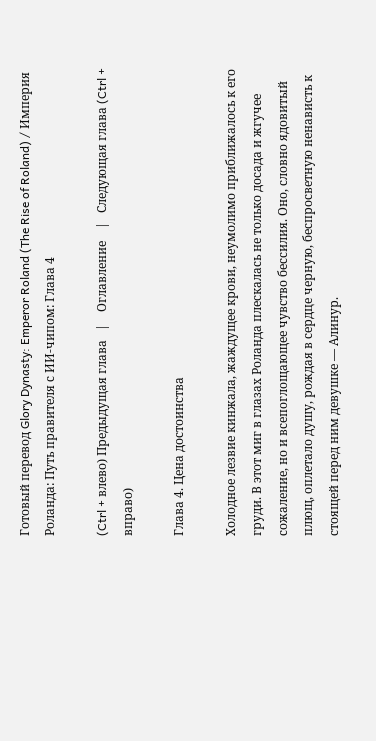Готовый перевод Glory Dynasty: Emperor Roland (The Rise of Roland) / Империя Роланда: Путь правителя с ИИ-чипом: Глава 4

(Ctrl + влево) Предыдущая глава   |    Оглавление    |   Следующая глава (Ctrl + вправо)

Глава 4. Цена достоинства

Холодное лезвие кинжала, жаждущее крови, неумолимо приближалось к его груди. В этот миг в глазах Роланда плескалась не только досада и жгучее сожаление, но и всепоглощающее чувство бессилия. Оно, словно ядовитый плющ, оплетало душу, рождая в сердце черную, беспросветную ненависть к стоящей перед ним девушке — Алинур.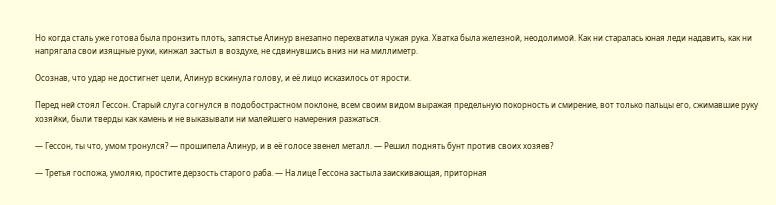Но когда сталь уже готова была пронзить плоть, запястье Алинур внезапно перехватила чужая рука. Хватка была железной, неодолимой. Как ни старалась юная леди надавить, как ни напрягала свои изящные руки, кинжал застыл в воздухе, не сдвинувшись вниз ни на миллиметр.

Осознав, что удар не достигнет цели, Алинур вскинула голову, и её лицо исказилось от ярости.

Перед ней стоял Гессон. Старый слуга согнулся в подобострастном поклоне, всем своим видом выражая предельную покорность и смирение, вот только пальцы его, сжимавшие руку хозяйки, были тверды как камень и не выказывали ни малейшего намерения разжаться.

— Гессон, ты что, умом тронулся? — прошипела Алинур, и в её голосе звенел металл. — Решил поднять бунт против своих хозяев?

— Третья госпожа, умоляю, простите дерзость старого раба. — На лице Гессона застыла заискивающая, приторная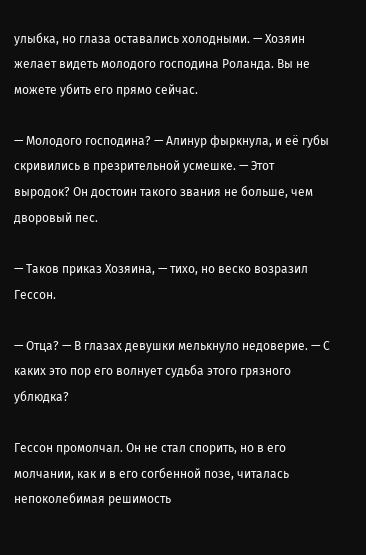улыбка, но глаза оставались холодными. — Хозяин желает видеть молодого господина Роланда. Вы не можете убить его прямо сейчас.

— Молодого господина? — Алинур фыркнула, и её губы скривились в презрительной усмешке. — Этот выродок? Он достоин такого звания не больше, чем дворовый пес.

— Таков приказ Хозяина, — тихо, но веско возразил Гессон.

— Отца? — В глазах девушки мелькнуло недоверие. — С каких это пор его волнует судьба этого грязного ублюдка?

Гессон промолчал. Он не стал спорить, но в его молчании, как и в его согбенной позе, читалась непоколебимая решимость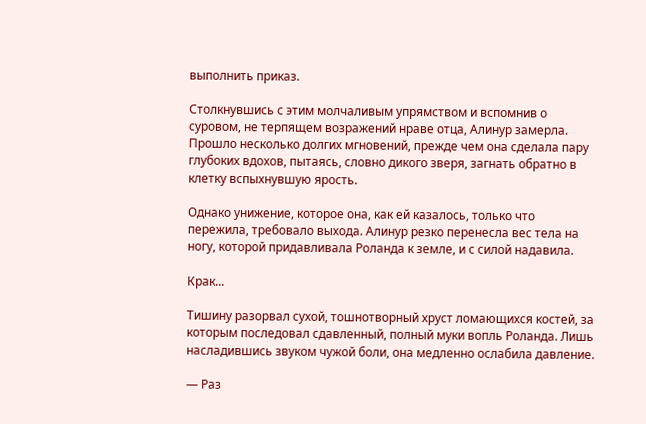выполнить приказ.

Столкнувшись с этим молчаливым упрямством и вспомнив о суровом, не терпящем возражений нраве отца, Алинур замерла. Прошло несколько долгих мгновений, прежде чем она сделала пару глубоких вдохов, пытаясь, словно дикого зверя, загнать обратно в клетку вспыхнувшую ярость.

Однако унижение, которое она, как ей казалось, только что пережила, требовало выхода. Алинур резко перенесла вес тела на ногу, которой придавливала Роланда к земле, и с силой надавила.

Крак...

Тишину разорвал сухой, тошнотворный хруст ломающихся костей, за которым последовал сдавленный, полный муки вопль Роланда. Лишь насладившись звуком чужой боли, она медленно ослабила давление.

— Раз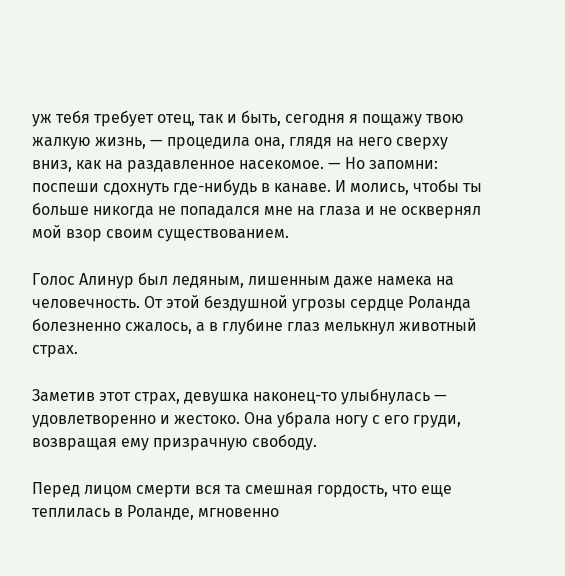уж тебя требует отец, так и быть, сегодня я пощажу твою жалкую жизнь, — процедила она, глядя на него сверху вниз, как на раздавленное насекомое. — Но запомни: поспеши сдохнуть где-нибудь в канаве. И молись, чтобы ты больше никогда не попадался мне на глаза и не осквернял мой взор своим существованием.

Голос Алинур был ледяным, лишенным даже намека на человечность. От этой бездушной угрозы сердце Роланда болезненно сжалось, а в глубине глаз мелькнул животный страх.

Заметив этот страх, девушка наконец-то улыбнулась — удовлетворенно и жестоко. Она убрала ногу с его груди, возвращая ему призрачную свободу.

Перед лицом смерти вся та смешная гордость, что еще теплилась в Роланде, мгновенно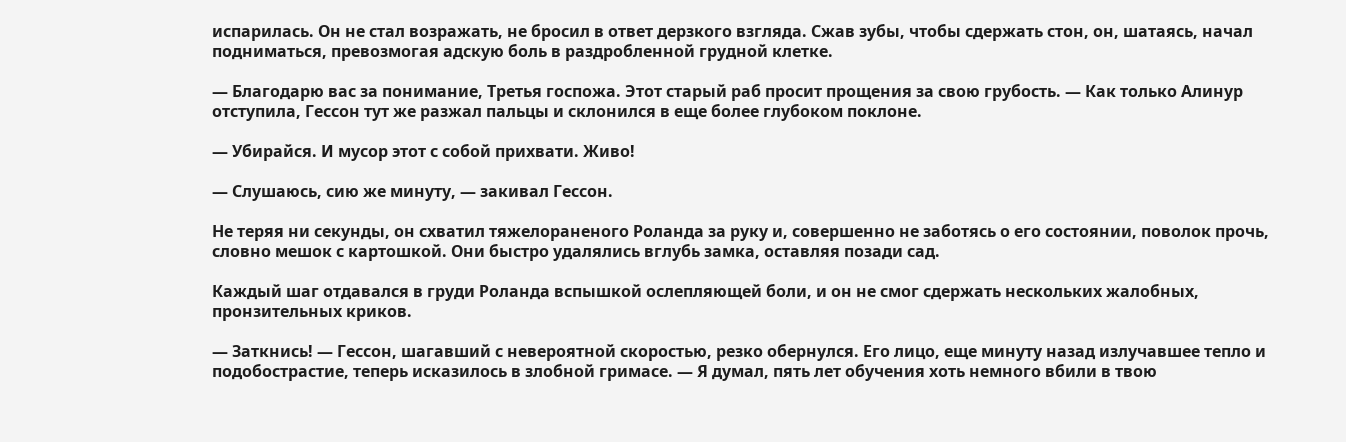испарилась. Он не стал возражать, не бросил в ответ дерзкого взгляда. Сжав зубы, чтобы сдержать стон, он, шатаясь, начал подниматься, превозмогая адскую боль в раздробленной грудной клетке.

— Благодарю вас за понимание, Третья госпожа. Этот старый раб просит прощения за свою грубость. — Как только Алинур отступила, Гессон тут же разжал пальцы и склонился в еще более глубоком поклоне.

— Убирайся. И мусор этот с собой прихвати. Живо!

— Слушаюсь, сию же минуту, — закивал Гессон.

Не теряя ни секунды, он схватил тяжелораненого Роланда за руку и, совершенно не заботясь о его состоянии, поволок прочь, словно мешок с картошкой. Они быстро удалялись вглубь замка, оставляя позади сад.

Каждый шаг отдавался в груди Роланда вспышкой ослепляющей боли, и он не смог сдержать нескольких жалобных, пронзительных криков.

— Заткнись! — Гессон, шагавший с невероятной скоростью, резко обернулся. Его лицо, еще минуту назад излучавшее тепло и подобострастие, теперь исказилось в злобной гримасе. — Я думал, пять лет обучения хоть немного вбили в твою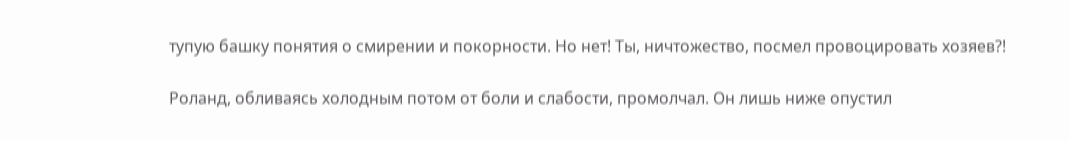тупую башку понятия о смирении и покорности. Но нет! Ты, ничтожество, посмел провоцировать хозяев?!

Роланд, обливаясь холодным потом от боли и слабости, промолчал. Он лишь ниже опустил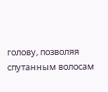голову, позволяя спутанным волосам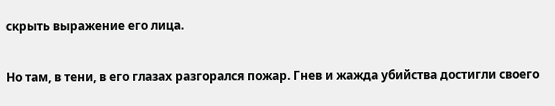скрыть выражение его лица.

Но там, в тени, в его глазах разгорался пожар. Гнев и жажда убийства достигли своего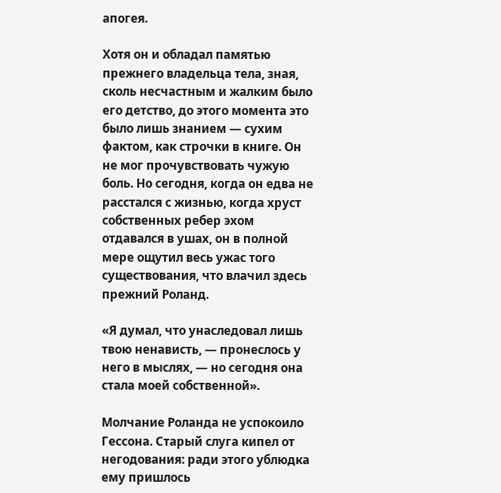апогея.

Хотя он и обладал памятью прежнего владельца тела, зная, сколь несчастным и жалким было его детство, до этого момента это было лишь знанием — сухим фактом, как строчки в книге. Он не мог прочувствовать чужую боль. Но сегодня, когда он едва не расстался с жизнью, когда хруст собственных ребер эхом отдавался в ушах, он в полной мере ощутил весь ужас того существования, что влачил здесь прежний Роланд.

«Я думал, что унаследовал лишь твою ненависть, — пронеслось у него в мыслях, — но сегодня она стала моей собственной».

Молчание Роланда не успокоило Гессона. Старый слуга кипел от негодования: ради этого ублюдка ему пришлось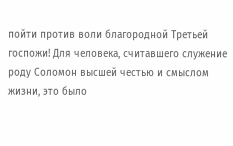пойти против воли благородной Третьей госпожи! Для человека, считавшего служение роду Соломон высшей честью и смыслом жизни, это было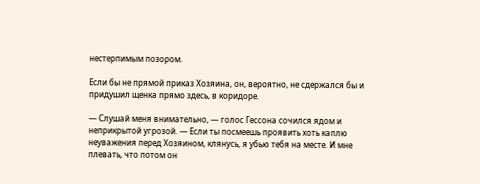нестерпимым позором.

Если бы не прямой приказ Хозяина, он, вероятно, не сдержался бы и придушил щенка прямо здесь, в коридоре.

— Слушай меня внимательно, — голос Гессона сочился ядом и неприкрытой угрозой. — Если ты посмеешь проявить хоть каплю неуважения перед Хозяином, клянусь, я убью тебя на месте. И мне плевать, что потом он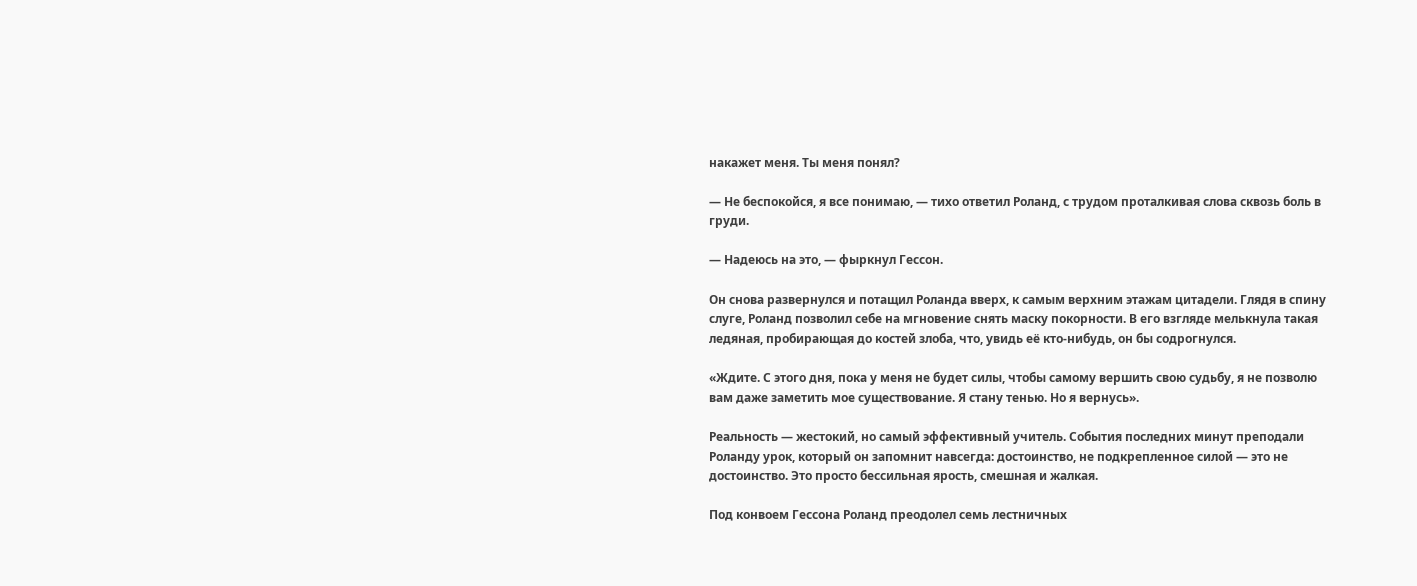накажет меня. Ты меня понял?

— Не беспокойся, я все понимаю, — тихо ответил Роланд, с трудом проталкивая слова сквозь боль в груди.

— Надеюсь на это, — фыркнул Гессон.

Он снова развернулся и потащил Роланда вверх, к самым верхним этажам цитадели. Глядя в спину слуге, Роланд позволил себе на мгновение снять маску покорности. В его взгляде мелькнула такая ледяная, пробирающая до костей злоба, что, увидь её кто-нибудь, он бы содрогнулся.

«Ждите. С этого дня, пока у меня не будет силы, чтобы самому вершить свою судьбу, я не позволю вам даже заметить мое существование. Я стану тенью. Но я вернусь».

Реальность — жестокий, но самый эффективный учитель. События последних минут преподали Роланду урок, который он запомнит навсегда: достоинство, не подкрепленное силой — это не достоинство. Это просто бессильная ярость, смешная и жалкая.

Под конвоем Гессона Роланд преодолел семь лестничных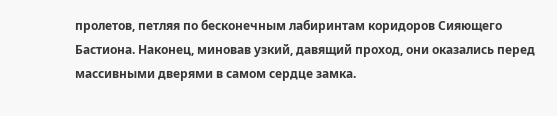пролетов, петляя по бесконечным лабиринтам коридоров Сияющего Бастиона. Наконец, миновав узкий, давящий проход, они оказались перед массивными дверями в самом сердце замка.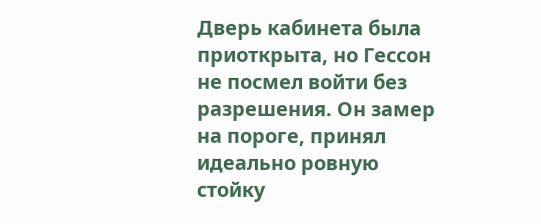Дверь кабинета была приоткрыта, но Гессон не посмел войти без разрешения. Он замер на пороге, принял идеально ровную стойку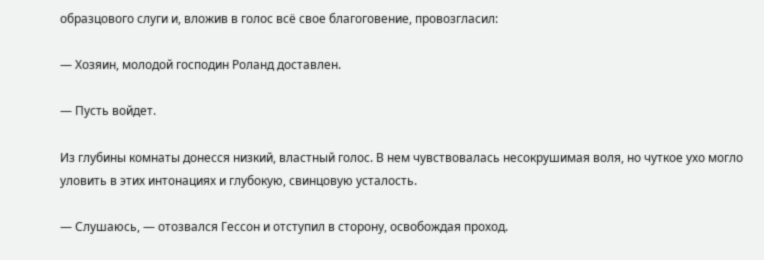образцового слуги и, вложив в голос всё свое благоговение, провозгласил:

— Хозяин, молодой господин Роланд доставлен.

— Пусть войдет.

Из глубины комнаты донесся низкий, властный голос. В нем чувствовалась несокрушимая воля, но чуткое ухо могло уловить в этих интонациях и глубокую, свинцовую усталость.

— Слушаюсь, — отозвался Гессон и отступил в сторону, освобождая проход.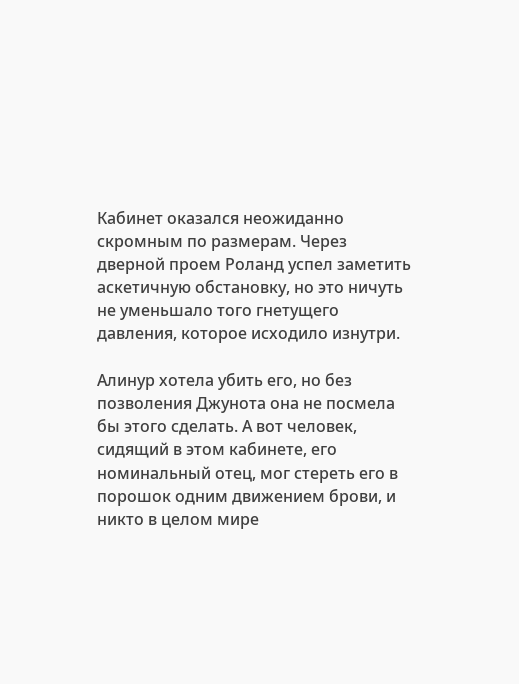Кабинет оказался неожиданно скромным по размерам. Через дверной проем Роланд успел заметить аскетичную обстановку, но это ничуть не уменьшало того гнетущего давления, которое исходило изнутри.

Алинур хотела убить его, но без позволения Джунота она не посмела бы этого сделать. А вот человек, сидящий в этом кабинете, его номинальный отец, мог стереть его в порошок одним движением брови, и никто в целом мире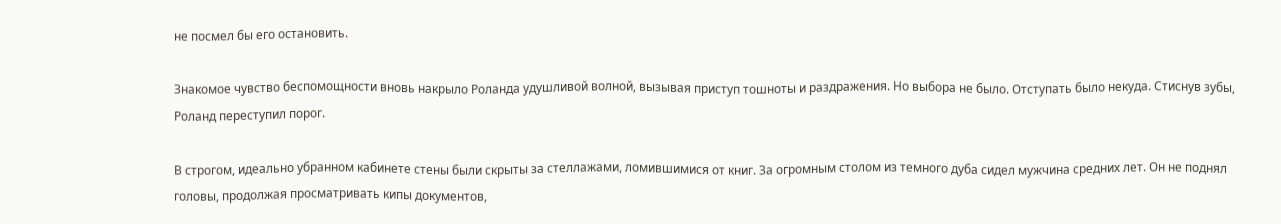не посмел бы его остановить.

Знакомое чувство беспомощности вновь накрыло Роланда удушливой волной, вызывая приступ тошноты и раздражения. Но выбора не было. Отступать было некуда. Стиснув зубы, Роланд переступил порог.

В строгом, идеально убранном кабинете стены были скрыты за стеллажами, ломившимися от книг. За огромным столом из темного дуба сидел мужчина средних лет. Он не поднял головы, продолжая просматривать кипы документов,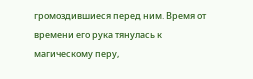громоздившиеся перед ним. Время от времени его рука тянулась к магическому перу,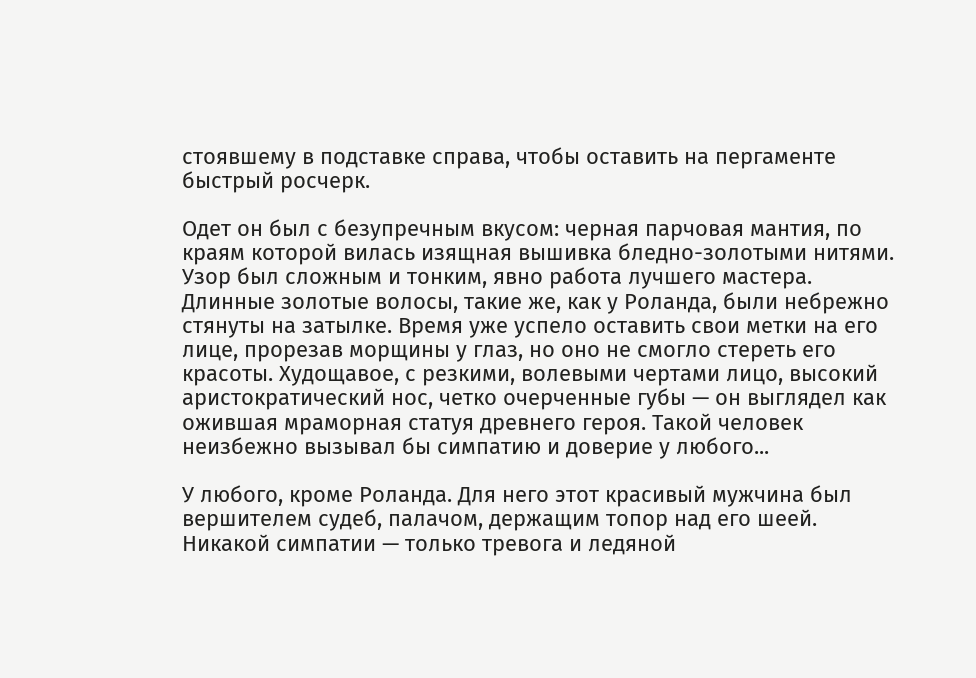стоявшему в подставке справа, чтобы оставить на пергаменте быстрый росчерк.

Одет он был с безупречным вкусом: черная парчовая мантия, по краям которой вилась изящная вышивка бледно-золотыми нитями. Узор был сложным и тонким, явно работа лучшего мастера. Длинные золотые волосы, такие же, как у Роланда, были небрежно стянуты на затылке. Время уже успело оставить свои метки на его лице, прорезав морщины у глаз, но оно не смогло стереть его красоты. Худощавое, с резкими, волевыми чертами лицо, высокий аристократический нос, четко очерченные губы — он выглядел как ожившая мраморная статуя древнего героя. Такой человек неизбежно вызывал бы симпатию и доверие у любого...

У любого, кроме Роланда. Для него этот красивый мужчина был вершителем судеб, палачом, держащим топор над его шеей. Никакой симпатии — только тревога и ледяной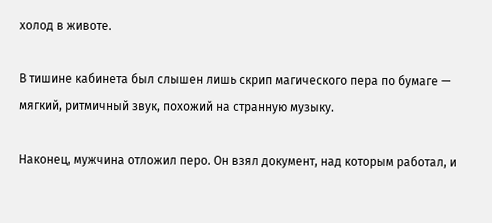холод в животе.

В тишине кабинета был слышен лишь скрип магического пера по бумаге — мягкий, ритмичный звук, похожий на странную музыку.

Наконец, мужчина отложил перо. Он взял документ, над которым работал, и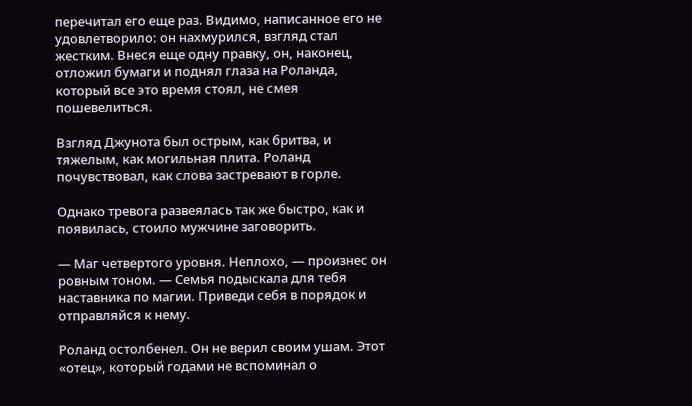перечитал его еще раз. Видимо, написанное его не удовлетворило: он нахмурился, взгляд стал жестким. Внеся еще одну правку, он, наконец, отложил бумаги и поднял глаза на Роланда, который все это время стоял, не смея пошевелиться.

Взгляд Джунота был острым, как бритва, и тяжелым, как могильная плита. Роланд почувствовал, как слова застревают в горле.

Однако тревога развеялась так же быстро, как и появилась, стоило мужчине заговорить.

— Маг четвертого уровня. Неплохо, — произнес он ровным тоном. — Семья подыскала для тебя наставника по магии. Приведи себя в порядок и отправляйся к нему.

Роланд остолбенел. Он не верил своим ушам. Этот «отец», который годами не вспоминал о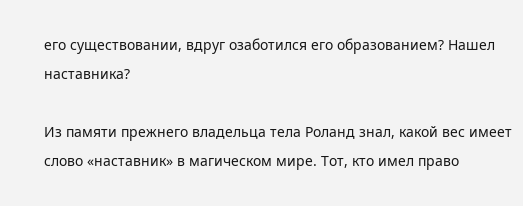его существовании, вдруг озаботился его образованием? Нашел наставника?

Из памяти прежнего владельца тела Роланд знал, какой вес имеет слово «наставник» в магическом мире. Тот, кто имел право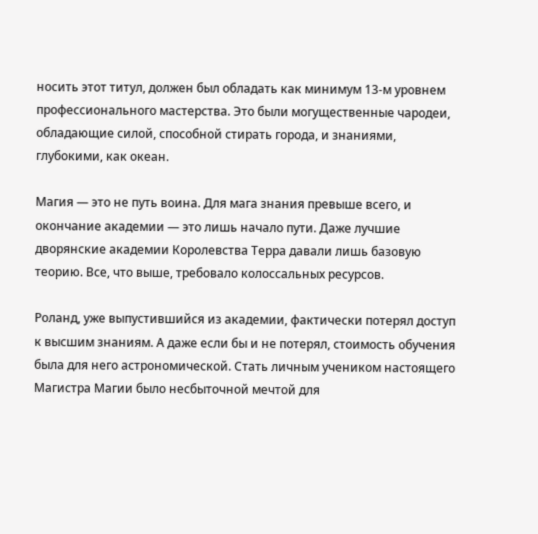носить этот титул, должен был обладать как минимум 13-м уровнем профессионального мастерства. Это были могущественные чародеи, обладающие силой, способной стирать города, и знаниями, глубокими, как океан.

Магия — это не путь воина. Для мага знания превыше всего, и окончание академии — это лишь начало пути. Даже лучшие дворянские академии Королевства Терра давали лишь базовую теорию. Все, что выше, требовало колоссальных ресурсов.

Роланд, уже выпустившийся из академии, фактически потерял доступ к высшим знаниям. А даже если бы и не потерял, стоимость обучения была для него астрономической. Стать личным учеником настоящего Магистра Магии было несбыточной мечтой для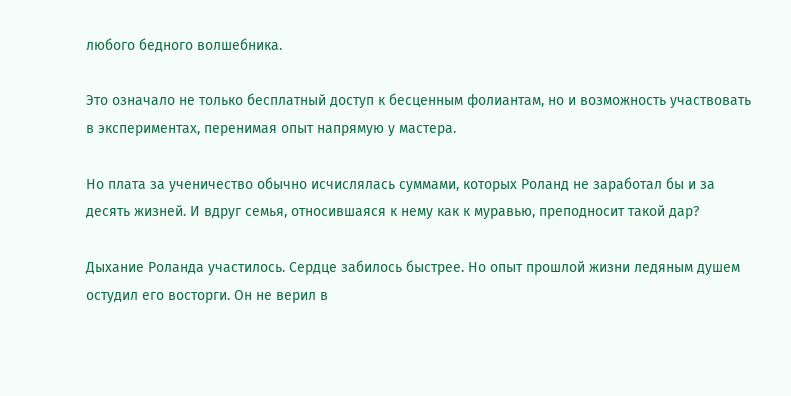любого бедного волшебника.

Это означало не только бесплатный доступ к бесценным фолиантам, но и возможность участвовать в экспериментах, перенимая опыт напрямую у мастера.

Но плата за ученичество обычно исчислялась суммами, которых Роланд не заработал бы и за десять жизней. И вдруг семья, относившаяся к нему как к муравью, преподносит такой дар?

Дыхание Роланда участилось. Сердце забилось быстрее. Но опыт прошлой жизни ледяным душем остудил его восторги. Он не верил в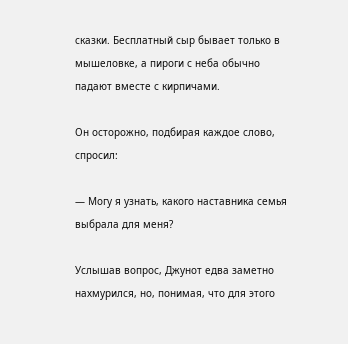сказки. Бесплатный сыр бывает только в мышеловке, а пироги с неба обычно падают вместе с кирпичами.

Он осторожно, подбирая каждое слово, спросил:

— Могу я узнать, какого наставника семья выбрала для меня?

Услышав вопрос, Джунот едва заметно нахмурился, но, понимая, что для этого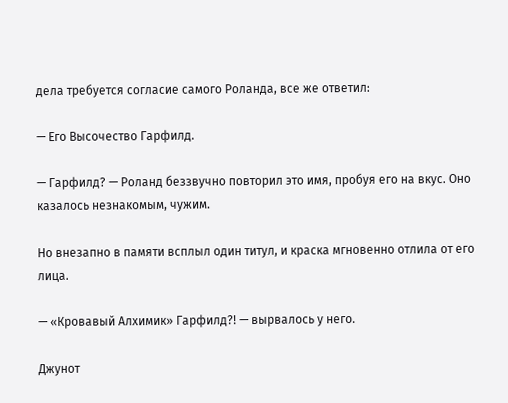дела требуется согласие самого Роланда, все же ответил:

— Его Высочество Гарфилд.

— Гарфилд? — Роланд беззвучно повторил это имя, пробуя его на вкус. Оно казалось незнакомым, чужим.

Но внезапно в памяти всплыл один титул, и краска мгновенно отлила от его лица.

— «Кровавый Алхимик» Гарфилд?! — вырвалось у него.

Джунот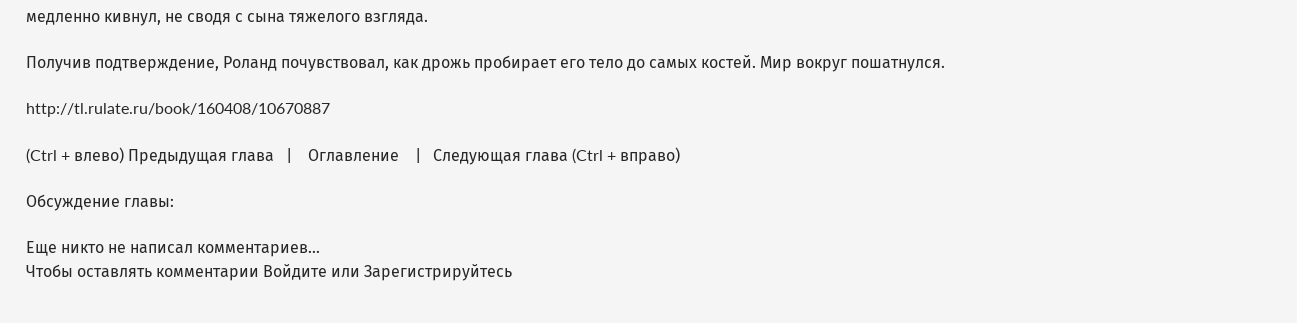медленно кивнул, не сводя с сына тяжелого взгляда.

Получив подтверждение, Роланд почувствовал, как дрожь пробирает его тело до самых костей. Мир вокруг пошатнулся.

http://tl.rulate.ru/book/160408/10670887

(Ctrl + влево) Предыдущая глава   |    Оглавление    |   Следующая глава (Ctrl + вправо)

Обсуждение главы:

Еще никто не написал комментариев...
Чтобы оставлять комментарии Войдите или Зарегистрируйтесь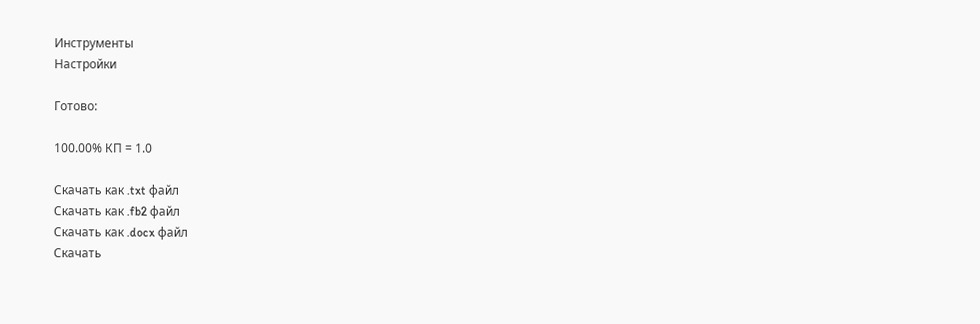Инструменты
Настройки

Готово:

100.00% КП = 1.0

Скачать как .txt файл
Скачать как .fb2 файл
Скачать как .docx файл
Скачать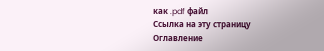как .pdf файл
Ссылка на эту страницу
Оглавление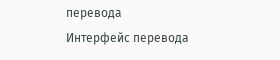перевода
Интерфейс перевода